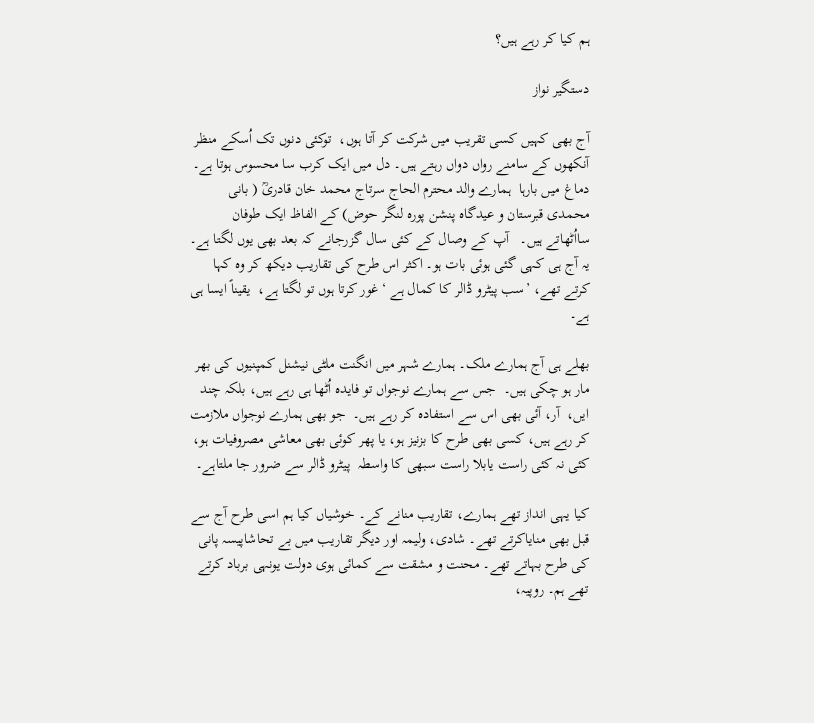ہم کیا کر رہے ہیں؟

دستگیر نواز

آج بھی کہیں کسی تقریب میں شرکت کر آتا ہوں،  توکئی دنوں تک اُسکے منظر آنکھوں کے سامنے رواں دواں رہتے ہیں۔ دل میں ایک کرب سا محسوس ہوتا ہے۔ دماغ میں بارہا  ہمارے والد محترم الحاج سرتاج محمد خان قادریؒ ( بانی محمدی قبرستان و عیدگاہ پنشن پورہ لنگر حوض) کے الفاظ ایک طوفان سااُٹھاتے ہیں۔   آپ کے وصال کے کئی سال گزرجانے کہ بعد بھی یوں لگتا ہے۔ یہ آج ہی کہی گئی ہوئی بات ہو۔ اکثر اس طرح کی تقاریب دیکھ کر وہ کہا کرتے تھے، ’سب پیٹرو ڈالر کا کمال ہے ‘ غور کرتا ہوں تو لگتا ہے،  یقیناً ایسا ہی ہے۔

بھلے ہی آج ہمارے ملک۔ ہمارے شہر میں انگنت ملٹی نیشنل کمپنیوں کی بھر مار ہو چکی ہیں۔  جس سے ہمارے نوجواں تو فایدہ اُٹھا ہی رہے ہیں، بلکہ چند  ایں،  آر، آئی بھی اس سے استفادہ کر رہے ہیں۔  جو بھی ہمارے نوجواں ملازمت کر رہے ہیں، کسی بھی طرح کا بزنیز ہو، یا پھر کوئی بھی معاشی مصروفیات ہو، کئی نہ کئی راست یابلا راست سبھی کا واسطہ  پیٹرو ڈالر سے ضرور جا ملتاہے۔

کیا یہی انداز تھے ہمارے، تقاریب منانے کے۔ خوشیاں کیا ہم اسی طرح آج سے قبل بھی منایاکرتے تھے۔ شادی، ولیمہ اور دیگر تقاریب میں بے تحاشاپیسہ پانی کی طرح بہاتے تھے۔ محنت و مشقت سے کمائی ہوی دولت یونہی برباد کرتے تھے ہم۔ روپیہ،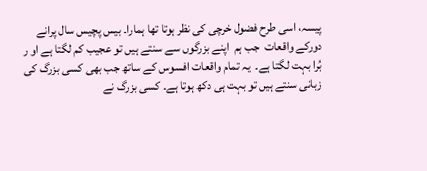پیسہ، اسی طرح فضول خرچی کی نظر ہوتا تھا ہمارا۔ بیس پچیس سال پرانے دورکے واقعات  جب ہم  اپنے بزرگوں سے سنتے ہیں تو عجیب کم لگتا ہے او ر بُرا بہت لگتا ہے۔  یہ تمام واقعات افسوس کے ساتھ جب بھی کسی بزرگ کی زبانی سنتے ہیں تو بہت ہی دکھ ہوتا ہے۔ کسی بزرگ نے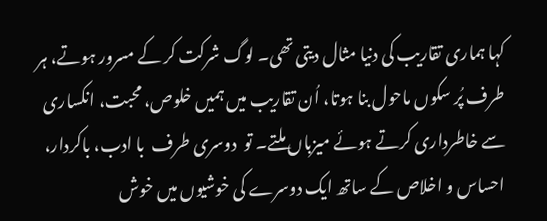کہا ہماری تقاریب کی دنیا مثال دیتی تھی۔ لوگ شرکت کر کے مسرور ہوتے، ہر طرف پُر سکوں ماحول بنا ہوتا، اُن تقاریب میں ہمیں خلوص، محبت، انکساری سے خاطرداری کرتے ہوئے میزباں ملتے۔ تو  دوسری طرف  با ادب، باکردار، احساس و اخلاص کے ساتھ ایک دوسرے کی خوشیوں میں خوش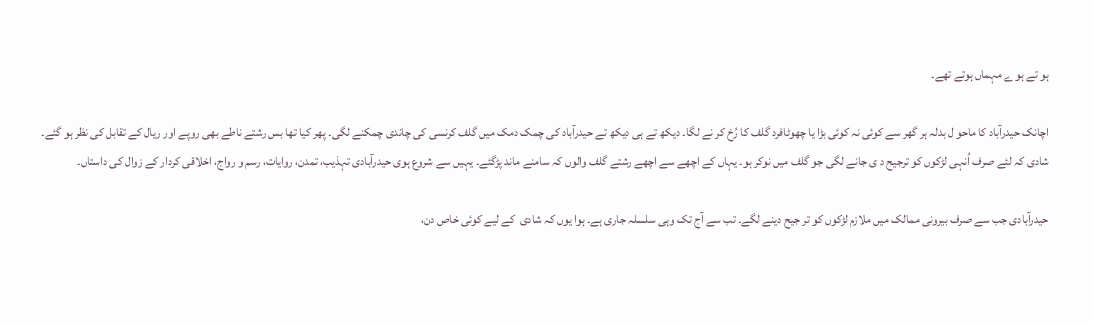ہو تے ہو ے مہماں ہوتے تھے۔

اچانک حیدرآباد کا ماحو ل بدلہ ہر گھر سے کوئی نہ کوئی بڑا یا چھوٹافرد گلف کا رُخ کر نے لگا۔ دیکھ تے ہی دیکھ تے حیدرآباد کی چمک دمک میں گلف کرنسی کی چاندی چمکنے لگی۔ پھر کیا تھا بس رشتے ناطے بھی روپے اور ریال کے تقابل کی نظر ہو گئے۔ شادی کہ لئے صرف اُنہی لڑکوں کو ترجیح د ی جانے لگی جو گلف میں نوکر ہو۔ یہاں کے اچھے سے اچھے رشتے گلف والوں کہ سامنے ماند پڑگئے۔ یہیں سے شروع ہوی حیدرآبادی تہذیب، تمدن، روایات، رسم و رواج، اخلاقی کردار کے زوال کی داستاں۔

حیدرآبادی جب سے صرف بیرونی ممالک میں ملازم لڑکوں کو تر جیح دینے لگے۔ تب سے آج تک وہی سلسلہ جاری ہے۔ ہوا یوں کہ شادی  کے لیے کوئی خاص دن،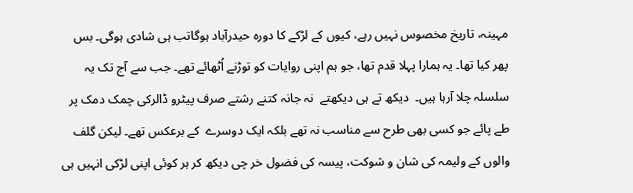مہینہ، تاریخ مخصوس نہیں رہے، کیوں کے لڑکے کا دورہ حیدرآباد ہوگاتب ہی شادی ہوگی۔ بس پھر کیا تھا۔ یہ ہمارا پہلا قدم تھا، جو ہم اپنی روایات کو توڑنے اُٹھائے تھے۔ جب سے آج تک یہ سلسلہ چلا آرہا ہیں۔  دیکھ تے ہی دیکھتے  نہ جانہ کتنے رشتے صرف پیٹرو ڈالرکی چمک دمک پر طے پائے جو کسی بھی طرح سے مناسب نہ تھے بلکہ ایک دوسرے  کے برعکس تھے۔ لیکن گلف والوں کے ولیمہ کی شان و شوکت، پیسہ کی فضول خر چی دیکھ کر ہر کوئی اپنی لڑکی انہیں ہی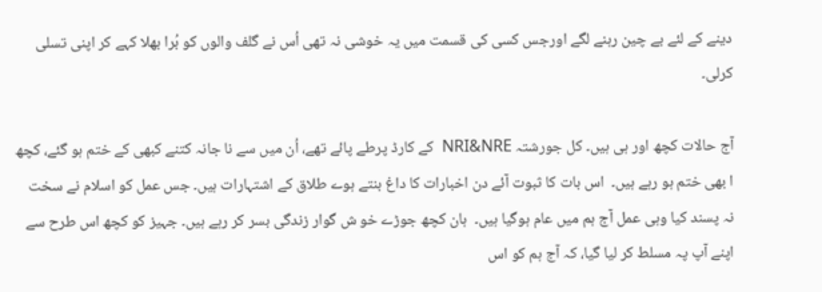دینے کے لئے بے چین رہنے لگے اورجس کسی کی قسمت میں یہ خوشی نہ تھی اُس نے گلف والوں کو بُرا بھلا کہے کر اپنی تسلی کرلی۔

آج حالات کچھ اور ہی ہیں۔ کل جورشتہ NRI&NRE  کے کارڈ پرطے پائے تھے، اُن میں سے نا جانہ کتنے کبھی کے ختم ہو گئے، کچھ ا بھی ختم ہو رہے ہیں۔  اس بات کا ثبوت آئے دن اخبارات کا داغ بنتے ہوے طلاق کے اشتہارات ہیں۔ جس عمل کو اسلام نے سخت نہ پسند کیا وہی عمل آج ہم میں عام ہوگیا ہیں۔  ہان کچھ جوڑے خو ش گوار زندگی بسر کر رہے ہیں۔ جہیز کو کچھ اس طرح سے اپنے آپ پہ مسلط کر لیا گیا، کہ آج ہم کو اس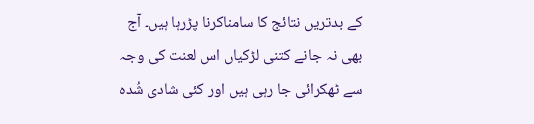کے بدتریں نتائج کا سامناکرنا پڑرہا ہیں۔ آج  بھی نہ جانے کتنی لڑکیاں اس لعنت کی وجہ سے ٹھکرائی جا رہی ہیں اور کئی شادی شُدہ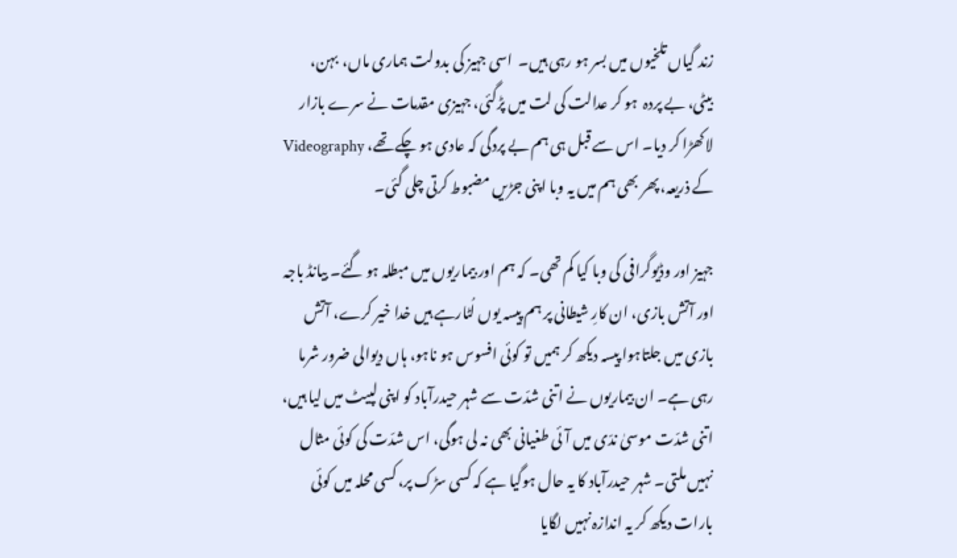زند گیاں تلخیوں میں بسر ہو رہی ہیں۔  اسی جہیز کی بدولت ہماری ماں،  بہن، بیٹی، بے پردہ  ہو کر عدالت کی لت میں پڑگئی، جہیزی مقدمات نے سرے بازار لاکھڑا کر دیا۔ اس سے قبل ہی ہم بے پردگی کہ عادی ہو چکے تھے، Videography کے ذریعہ، پھر بھی ہم میں یہ وبا اپنی جڑیں مضبوط کرتی چلی گئی۔

جہیز اور وڈیوگرافی کی وبا کیا کم تھی۔ کہ ہم اور بیماریوں میں مبطلہ ہو گئے۔ بیانڈ باجہ اور آتش بازی، ان کارِ شیطانی پر ہم پیسہ یوں لُٹارہے ہیں خدا خیر کرے، آتش بازی میں جلتاہوا پیسہ دیکھ کر ہمیں تو کوئی افسوس ہو ناہو، ہاں دیوالی ضرور شرما رہی ہے۔ ان بیماریوں نے اتنی شدّت سے شہر حیدرآباد کو اپنی لپیٹ میں لیا ہیں،  اتنی شدّت موسیٰ ندّی میں آئی طغیانی بھی نہ لی ہوگی، اس شدّت کی کوئی مثال نہیں ملتی۔ شہر حیدرآباد کا یہ حال ہوگیا ہے کہ کسی سڑک پر، کسی محلہ میں کوئی بارات دیکھ کر یہ اندازہ نہیں لگایا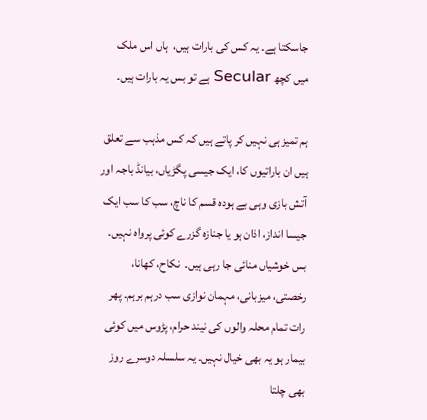جاسکتا ہے۔ یہ کس کی بارات ہیں،  ہاں اس ملک میں کچھ Secular ہے تو بس یہ بارات ہیں۔

ہم تمیز ہی نہیں کر پاتے ہیں کہ کس مذہب سے تعلق ہیں ان باراتیوں کا، ایک جیسی پگڑیاں، بیانڈ باجہ اور آتش بازی وہی بے ہودہ قسم کا ناچ، سب کا سب ایک جیسا انداز، اذان ہو یا جنازہ گزرے کوئی پرواہ نہیں۔ بس خوشیاں منائی جا رہی ہیں۔  نکاح، کھانا، رخصتی، میزبانی، مہمان نوازی سب درہم برہم۔ پھر رات تمام محلہ والوں کی نیند حرام، پڑوس میں کوئی بیمار ہو یہ بھی خیال نہیں۔ یہ سلسلہ دوسرے روز بھی چلتا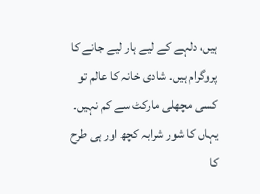ہیں، دلہے کے لیے ہار لیے جانے کا پروگرام ہیں۔ شادی خانہ کا عالم تو کسی مچھلی مارکٹ سے کم نہیں۔ یہاں کا شور شرابہ کچھ اور ہی طرح کا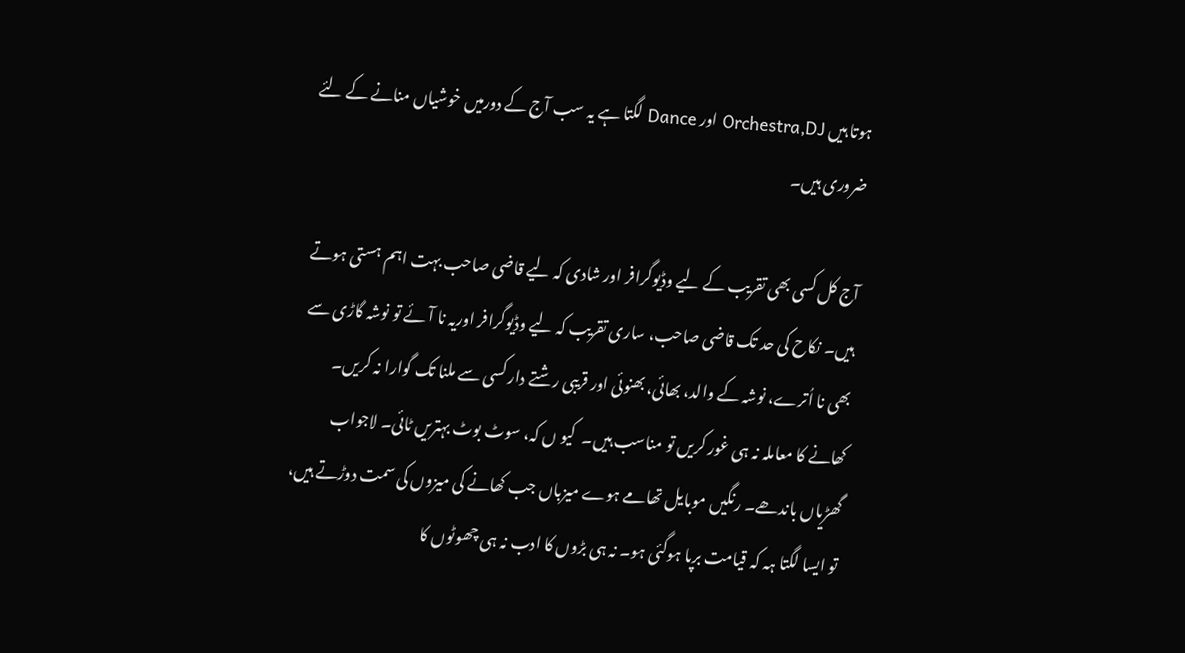ہوتا ہیں Orchestra,DJ اور Dance لگتا ہے یہ سب آج کے دورمیں خوشیاں منانے کے لئے ضروری ہیں۔

آج کل کسی بھی تقریب کے لیے وڈیوگرافر اور شادی کہ لیے قاضی صاحب بہت اہم ہستی ہوتے ہیں۔ نکاح کی حد تک قاضی صاحب، ساری تقریب کہ لیے وڈیوگرافر اوریہ نا آئے تو نوشہ گاڑی سے بھی نا اُترے، نوشہ کے والد، بھائی، بھنوئی اور قریبی رشتے دار کسی سے ملنا تک گوارا نہ کریں۔ کھانے کا معاملہ نہ ہی غور کریں تو مناسب ہیں۔  کیو ں کہ، سوٹ بوٹ بہتریں ٹائی۔ لاجواب گھڑیاں باندھے۔ رنگیں موبایل تھامے ہوے میزباں جب کھانے کی میزوں کی سمت دوڑتے ہیں،  تو ایسا لگتا ہہ کہ قیامت برپا ہوگئی ہو۔ نہ ہی بڑوں کا ادب نہ ہی چھوٹوں کا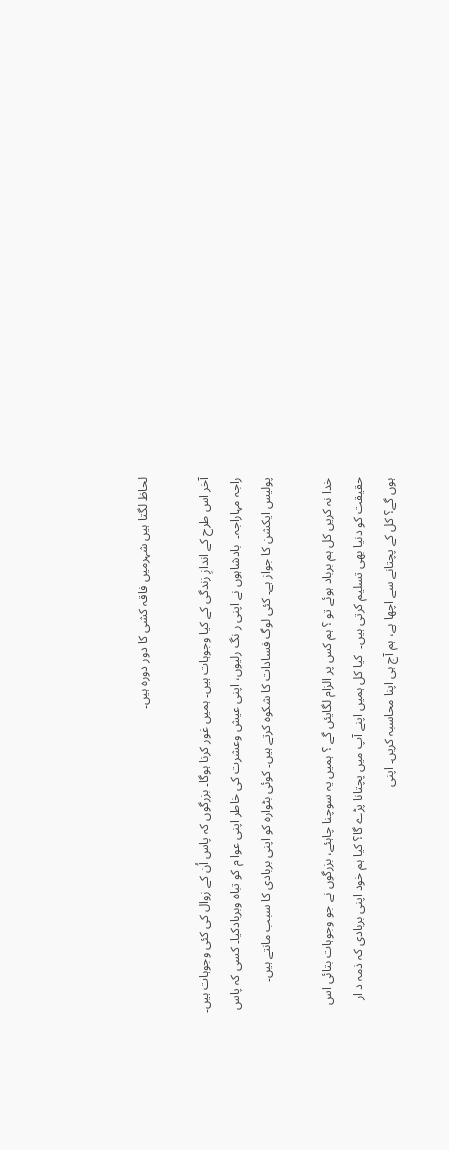لحاظ لگتا ہیں شہرمیں فاقہ کشی کا دور دورہ ہیں۔

آخر اس طرح کے اندازِ زندگی کے کیا وجوہات ہیں۔ ہمیں غور کرنا ہوگا۔ بزرگوں کہ پاس اُن کے زوال کی کئی وجوہات ہیں۔ راجہ مہاراجہ۔  بادشاہوں نے اپنی ر نگ رلیوں، اپنی عیش وعشرت کی خاطر اپنی عوا م کو تباہ وبربادکیا۔ کسی کہ پاس پولیس ایکشن کا جواز ہے۔ کئی لوگ فسادات کا شکوہ کرتے ہیں۔ کوئی بٹوارہ کو اپنی بربادی کا سبب مانتے ہیں۔

خدا نہ کریں کل ہم برباد ہوئے تو ؟ ہم کس پر الزام لگایئں گے ؟ ہمیں یہ سوچنا چاہئے، بزرگوں نے جو وجوہات بتائی اس حقیقت کو دنیا بھی تسلیم کرتی ہیں۔  کیا کل ہمیں اپنے آپ میں پچتانا پڑے گا؟ کیا ہم خود اپنی بربادی کہ ذمہ د ار ہوں گے؟ کل کے پچتانے سے اچھا ہے، ہم آج ہی اپنا محاسبہ کریں۔ اپنی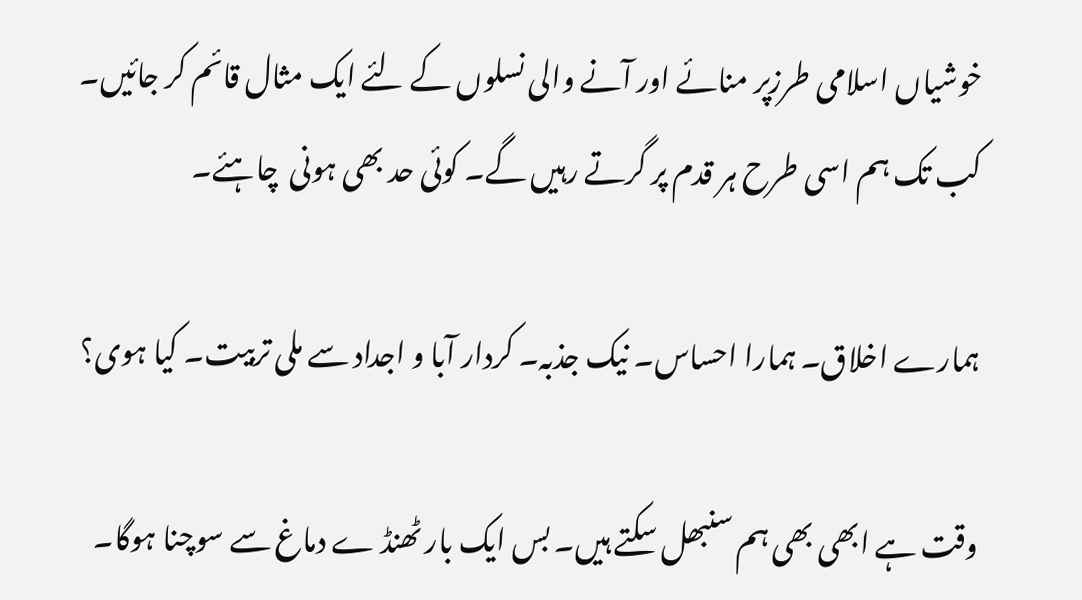خوشیاں اسلامی طرزپر منائے اور آنے والی نسلوں کے لئے ایک مثال قائم کر جائیں۔  کب تک ہم اسی طرح ہر قدم پر گرتے رہیں گے۔ کوئی حد بھی ہونی  چاہئے۔

ہمارے اخلاق۔ ہمارا احساس۔ نیک جذبہ۔ کردار آبا و اجداد سے ملی تربیت۔ کیا ہوی؟

وقت ہے ابھی بھی ہم سنبھل سکتے ہیں۔ بس ایک بار ٹھنڈ ے دماغ سے سوچنا ہوگا۔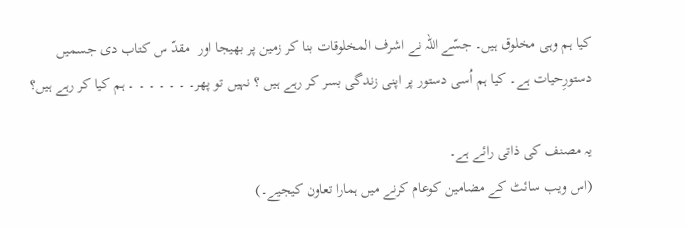کیا ہم وہی مخلوق ہیں۔ جسّے اللہ نے اشرف المخلوقات بنا کر زمین پر بھیجا اور  مقدّ س کتاب دی جسمیں دستورِحیات ہے۔ کیا ہم اُسی دستور پر اپنی زندگی بسر کر رہے ہیں ؟ نہیں تو پھر۔ ۔ ۔ ۔ ۔ ۔ ۔ ہم کیا کر رہے ہیں؟

یہ مصنف کی ذاتی رائے ہے۔
(اس ویب سائٹ کے مضامین کوعام کرنے میں ہمارا تعاون کیجیے۔)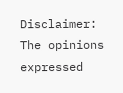Disclaimer: The opinions expressed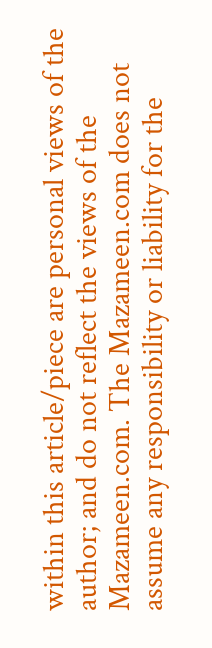within this article/piece are personal views of the author; and do not reflect the views of the Mazameen.com. The Mazameen.com does not assume any responsibility or liability for the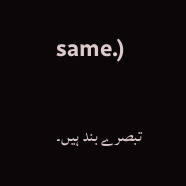same.)


تبصرے بند ہیں۔